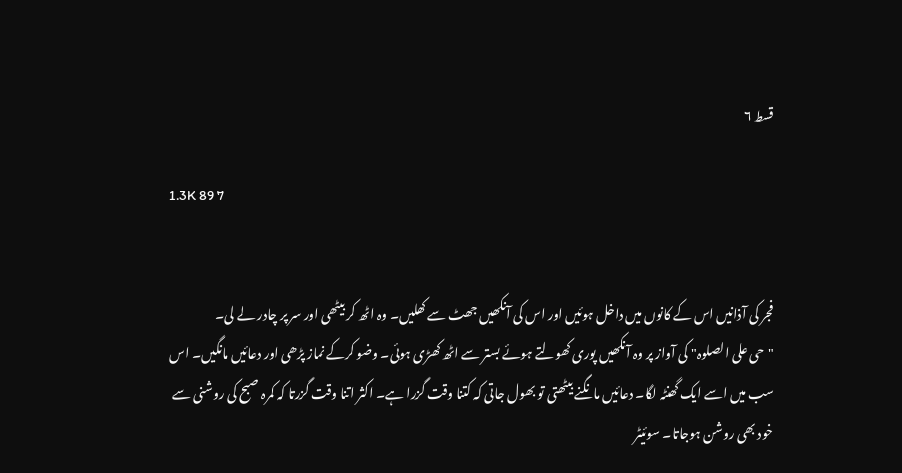قسط ۶

1.3K 89 7


فجر کی آذانیں اس کے کانوں میں داخل ہوئیں اور اس کی آنکھیں جھٹ سے کھلیں۔ وہ اٹھ کر بیٹھی اور سر پر چادر لے لی۔
"حی علی الصلوہ" کی آواز پر وہ آنکھیں پوری کھولتے ہوئے بستر سے اٹھ کھڑی ہوئی۔ وضو کرکے نماز پڑھی اور دعائیں مانگیں۔ اس سب میں اسے ایک گھنٹہ لگا۔ دعائیں مانگنے بیٹھتی تو بھول جاتی کہ کتنا وقت گزرا ہے۔ اکثر اتنا وقت گزرتا کہ کمرہ صبح کی روشنی سے خود بھی روشن ہوجاتا۔ سوئیٹر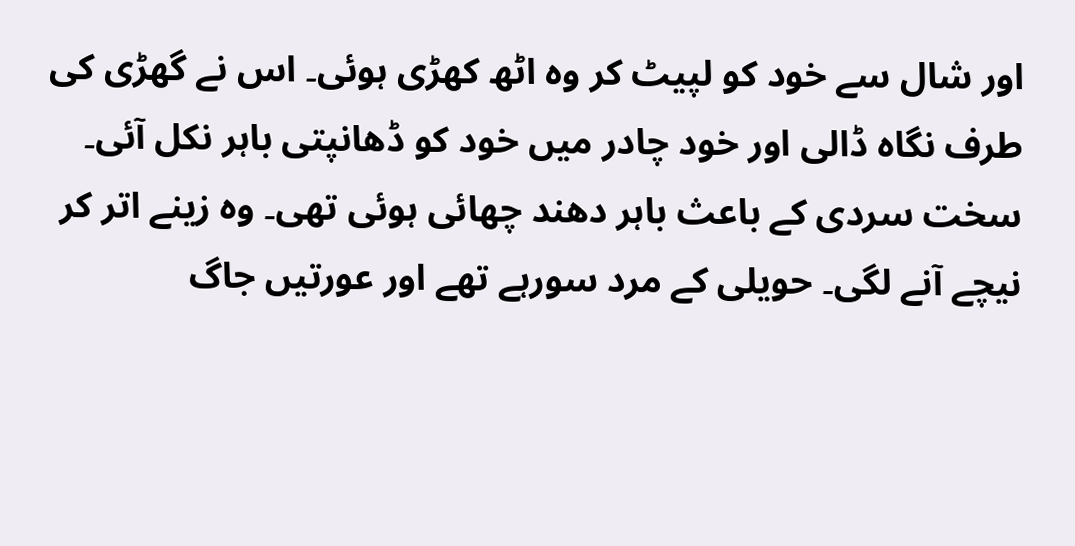اور شال سے خود کو لپیٹ کر وہ اٹھ کھڑی ہوئی۔ اس نے گھڑی کی طرف نگاہ ڈالی اور خود چادر میں خود کو ڈھانپتی باہر نکل آئی۔ سخت سردی کے باعث باہر دھند چھائی ہوئی تھی۔ وہ زینے اتر کر نیچے آنے لگی۔ حویلی کے مرد سورہے تھے اور عورتیں جاگ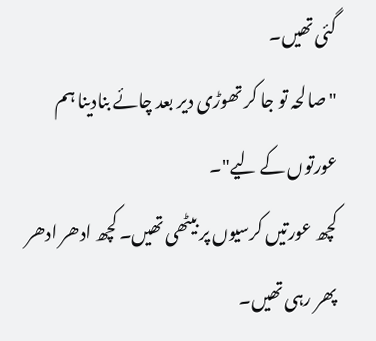گئی تھیں۔
"صالحہ تو جا کر تھوڑی دیر بعد چائے بنادینا ہم عورتوں کے لیے"۔
کچھ عورتیں کرسیوں پر بیٹھی تھیں۔ کچھ ادھر ادھر پھر رہی تھیں۔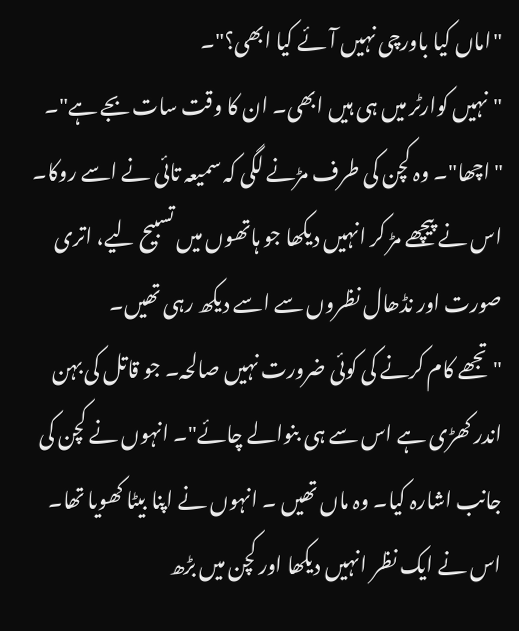"اماں کیا باورچی نہیں آئے کیا ابھی؟"۔
"نہیں کوارٹر میں ہی ہیں ابھی۔ ان کا وقت سات بجے ہے"۔
"اچھا"۔ وہ کچن کی طرف مڑنے لگی کہ سمیعہ تائی نے اسے روکا۔ اس نے پیچھے مڑ کر انہیں دیکھا جو ہاتھوں میں تسبیح لیے، اتری صورت اور نڈھال نظروں سے اسے دیکھ رہی تھیں۔
"تجھے کام کرنے کی کوئی ضرورت نہیں صالحہ۔ جو قاتل کی بہن اندر کھڑی ہے اس سے ہی بنوالے چائے"۔ انہوں نے کچن کی جانب اشارہ کیا۔ وہ ماں تھیں ۔ انہوں نے اپنا بیٹا کھویا تھا۔ اس نے ایک نظر انہیں دیکھا اور کچن میں بڑھ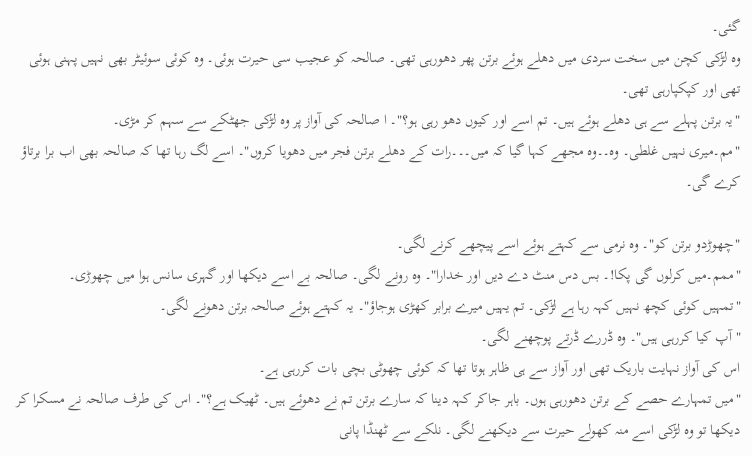گئی۔
وہ لڑکی کچن میں سخت سردی میں دھلے ہوئے برتن پھر دھورہی تھی۔ صالحہ کو عجیب سی حیرت ہوئی۔ وہ کوئی سوئیٹر بھی نہیں پہنی ہوئی تھی اور کپکپارہی تھی۔
"یہ برتن پہلے سے ہی دھلے ہوئے ہیں۔ تم اسے اور کیوں دھو رہی ہو؟"۔ ا صالحہ کی آواز پر وہ لڑکی جھٹکے سے سہم کر مڑی۔
"مم۔میری نہیں غلطی۔ وہ۔۔وہ مجھے کہا گیا کہ میں۔۔۔رات کے دھلے برتن فجر میں دھویا کروں"۔ اسے لگ رہا تھا کہ صالحہ بھی اب برا برتاؤ کرے گی۔

"چھوڑدو برتن کو"۔ وہ نرمی سے کہتے ہوئے اسے پیچھے کرنے لگی۔
"ممم۔میں کرلوں گی پکا!۔ بس دس منٹ دے دیں اور خدارا"۔ وہ رونے لگی۔ صالحہ بے اسے دیکھا اور گہری سانس ہوا میں چھوڑی۔
"تمہیں کوئی کچھ نہیں کہہ رہا ہے لڑکی۔ تم یہیں میرے برابر کھڑی ہوجاؤ"۔ یہ کہتے ہوئے صالحہ برتن دھونے لگی۔
"آپ کیا کررہی ہیں"۔ وہ ڈررے ڈرتے پوچھنے لگی۔
اس کی آواز نہایت باریک تھی اور آواز سے ہی ظاہر ہوتا تھا کہ کوئی چھوٹی بچی بات کررہی ہے۔
"میں تمہارے حصے کے برتن دھورہی ہوں۔ باہر جاکر کہہ دینا کہ سارے برتن تم نے دھوئے ہیں۔ ٹھیک ہے؟"۔ اس کی طرف صالحہ نے مسکرا کر دیکھا تو وہ لڑکی اسے منہ کھولے حیرت سے دیکھنے لگی۔ نلکے سے ٹھنڈا پانی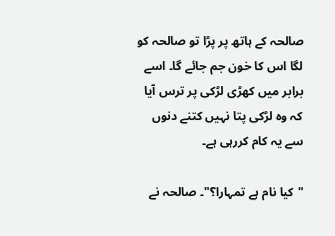صالحہ کے ہاتھ پر پڑا تو صالحہ کو لگا اس کا خون جم جائے گا۔ اسے برابر میں کھڑی لڑکی پر ترس آیا کہ وہ لڑکی پتا نہیں کتنے دنوں سے یہ کام کررہی ہے۔

"کیا نام ہے تمہارا؟"۔ صالحہ نے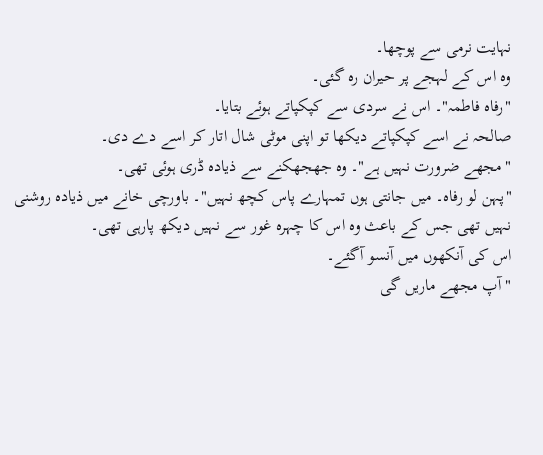نہایت نرمی سے پوچھا۔
وہ اس کے لہجے پر حیران رہ گئی۔
"رفاہ فاطمہ"۔ اس نے سردی سے کپکپاتے ہوئے بتایا۔
صالحہ نے اسے کپکپاتے دیکھا تو اپنی موٹی شال اتار کر اسے دے دی۔
"مجھے ضرورت نہیں ہے"۔ وہ جھجھکنے سے ذیادہ ڈری ہوئی تھی۔
"پہن لو رفاہ۔ میں جانتی ہوں تمہارے پاس کچھ نہیں"۔ باورچی خانے میں ذیادہ روشنی نہیں تھی جس کے باعث وہ اس کا چہرہ غور سے نہیں دیکھ پارہی تھی۔
اس کی آنکھوں میں آنسو آگئے۔
"آپ مجھے ماریں گی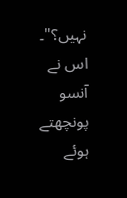نہیں؟"۔ اس نے آنسو پونچھتے ہوئے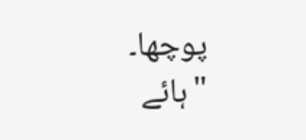پوچھا۔
"ہائے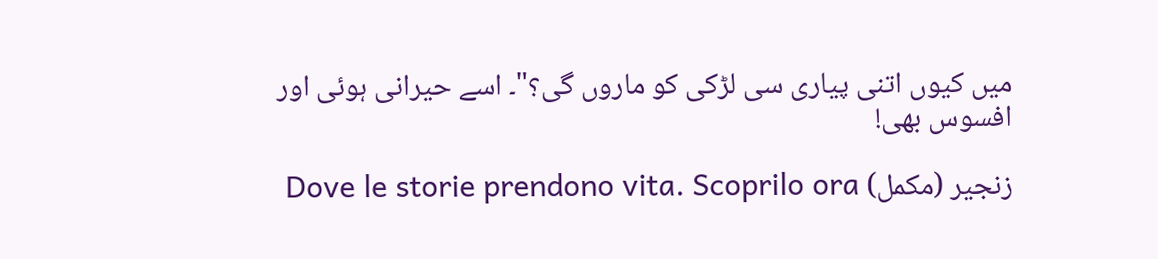میں کیوں اتنی پیاری سی لڑکی کو ماروں گی؟"۔ اسے حیرانی ہوئی اور افسوس بھی!

زنجیر (مکمل) Dove le storie prendono vita. Scoprilo ora